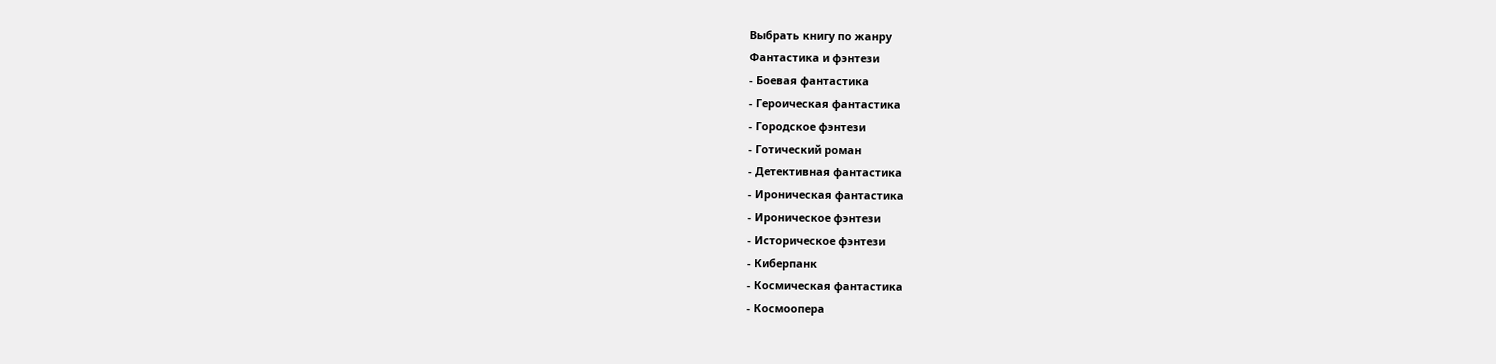Выбрать книгу по жанру
Фантастика и фэнтези
- Боевая фантастика
- Героическая фантастика
- Городское фэнтези
- Готический роман
- Детективная фантастика
- Ироническая фантастика
- Ироническое фэнтези
- Историческое фэнтези
- Киберпанк
- Космическая фантастика
- Космоопера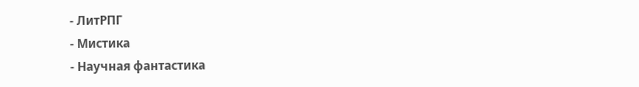- ЛитРПГ
- Мистика
- Научная фантастика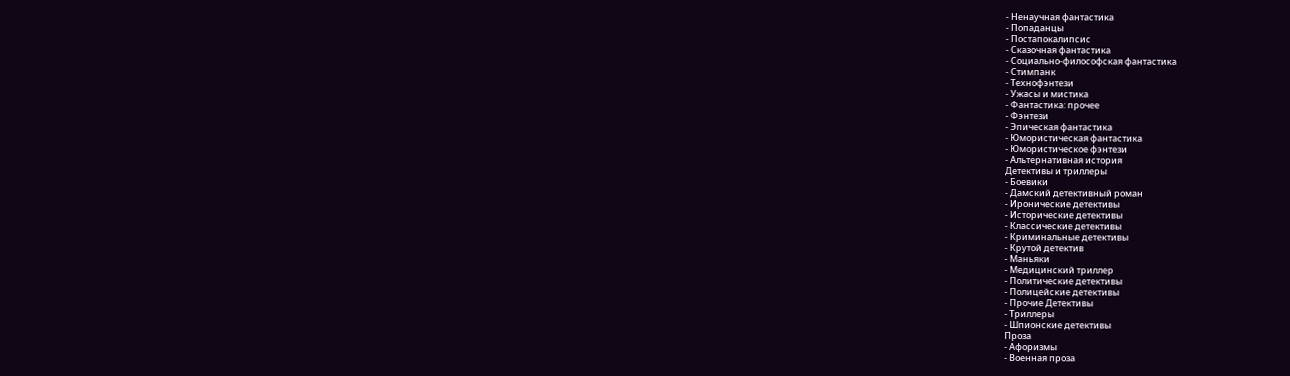- Ненаучная фантастика
- Попаданцы
- Постапокалипсис
- Сказочная фантастика
- Социально-философская фантастика
- Стимпанк
- Технофэнтези
- Ужасы и мистика
- Фантастика: прочее
- Фэнтези
- Эпическая фантастика
- Юмористическая фантастика
- Юмористическое фэнтези
- Альтернативная история
Детективы и триллеры
- Боевики
- Дамский детективный роман
- Иронические детективы
- Исторические детективы
- Классические детективы
- Криминальные детективы
- Крутой детектив
- Маньяки
- Медицинский триллер
- Политические детективы
- Полицейские детективы
- Прочие Детективы
- Триллеры
- Шпионские детективы
Проза
- Афоризмы
- Военная проза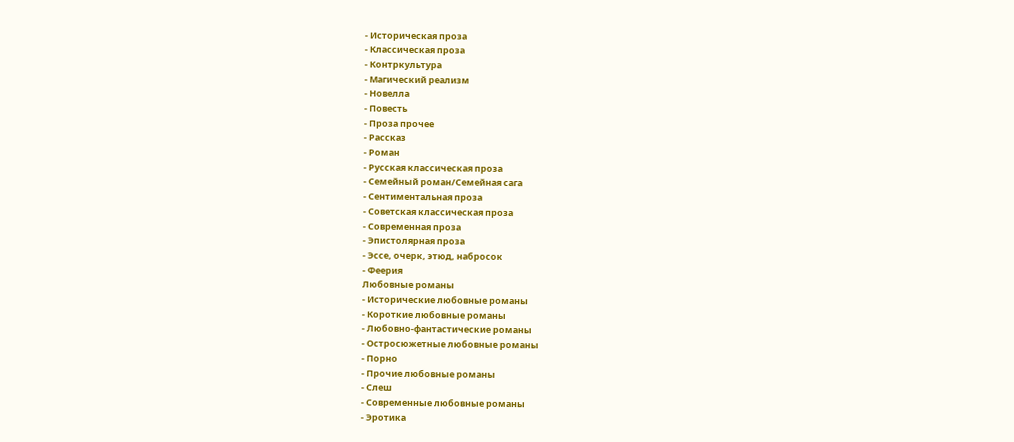- Историческая проза
- Классическая проза
- Контркультура
- Магический реализм
- Новелла
- Повесть
- Проза прочее
- Рассказ
- Роман
- Русская классическая проза
- Семейный роман/Семейная сага
- Сентиментальная проза
- Советская классическая проза
- Современная проза
- Эпистолярная проза
- Эссе, очерк, этюд, набросок
- Феерия
Любовные романы
- Исторические любовные романы
- Короткие любовные романы
- Любовно-фантастические романы
- Остросюжетные любовные романы
- Порно
- Прочие любовные романы
- Слеш
- Современные любовные романы
- Эротика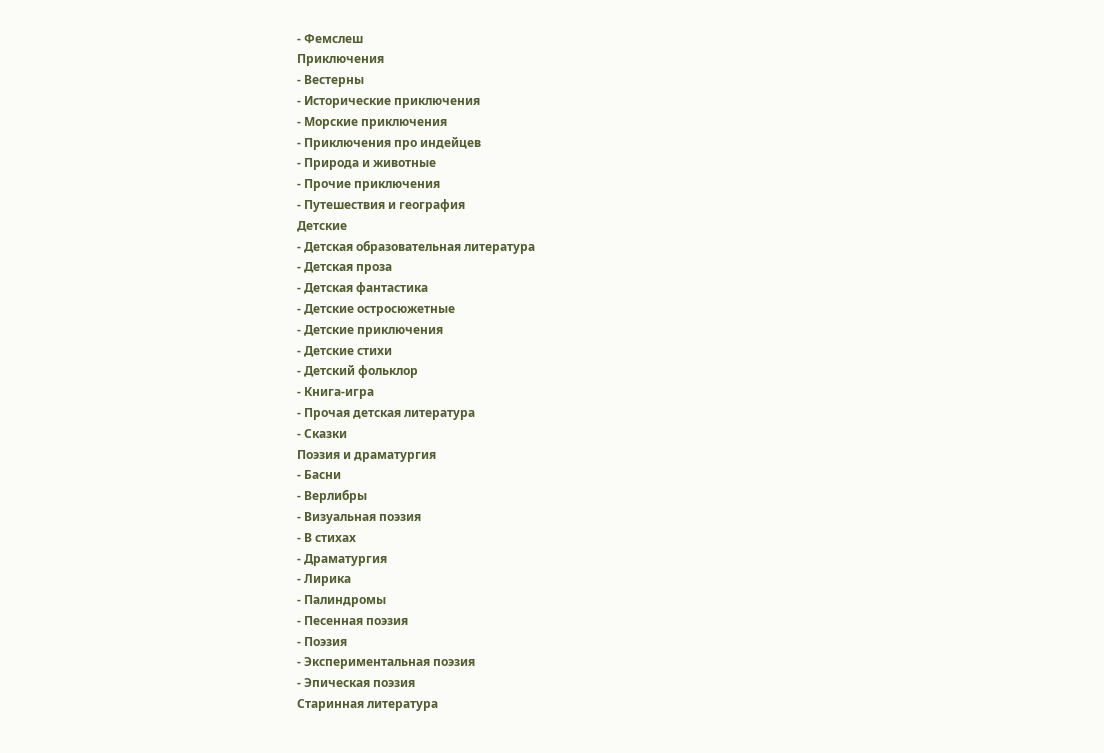- Фемслеш
Приключения
- Вестерны
- Исторические приключения
- Морские приключения
- Приключения про индейцев
- Природа и животные
- Прочие приключения
- Путешествия и география
Детские
- Детская образовательная литература
- Детская проза
- Детская фантастика
- Детские остросюжетные
- Детские приключения
- Детские стихи
- Детский фольклор
- Книга-игра
- Прочая детская литература
- Сказки
Поэзия и драматургия
- Басни
- Верлибры
- Визуальная поэзия
- В стихах
- Драматургия
- Лирика
- Палиндромы
- Песенная поэзия
- Поэзия
- Экспериментальная поэзия
- Эпическая поэзия
Старинная литература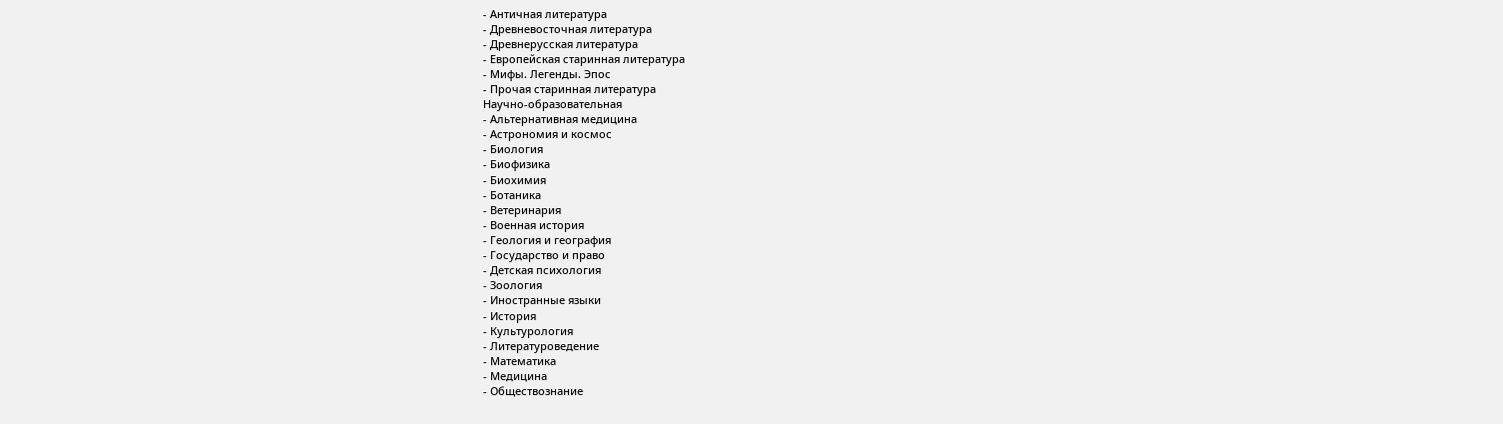- Античная литература
- Древневосточная литература
- Древнерусская литература
- Европейская старинная литература
- Мифы. Легенды. Эпос
- Прочая старинная литература
Научно-образовательная
- Альтернативная медицина
- Астрономия и космос
- Биология
- Биофизика
- Биохимия
- Ботаника
- Ветеринария
- Военная история
- Геология и география
- Государство и право
- Детская психология
- Зоология
- Иностранные языки
- История
- Культурология
- Литературоведение
- Математика
- Медицина
- Обществознание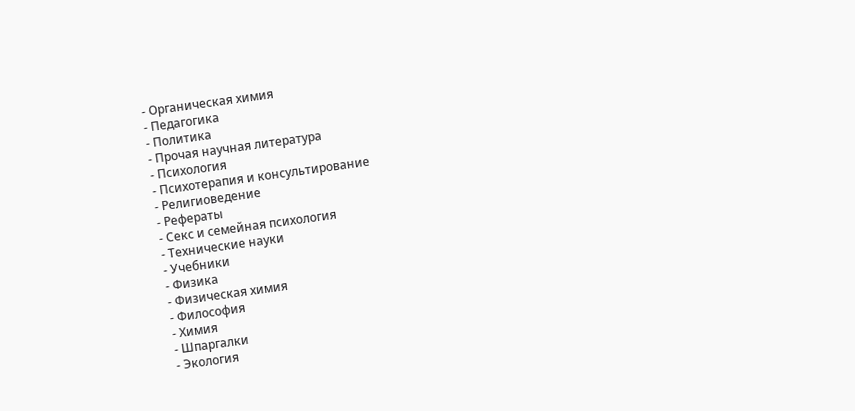- Органическая химия
- Педагогика
- Политика
- Прочая научная литература
- Психология
- Психотерапия и консультирование
- Религиоведение
- Рефераты
- Секс и семейная психология
- Технические науки
- Учебники
- Физика
- Физическая химия
- Философия
- Химия
- Шпаргалки
- Экология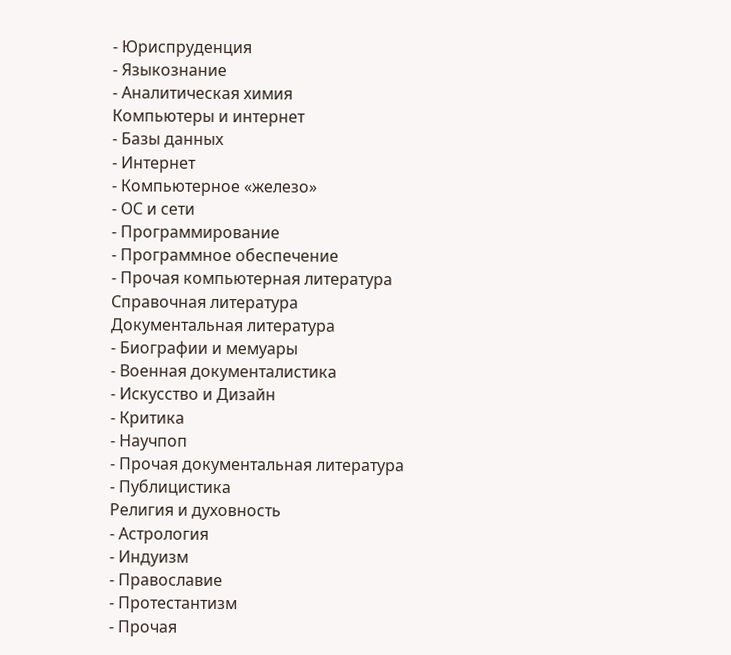- Юриспруденция
- Языкознание
- Аналитическая химия
Компьютеры и интернет
- Базы данных
- Интернет
- Компьютерное «железо»
- ОС и сети
- Программирование
- Программное обеспечение
- Прочая компьютерная литература
Справочная литература
Документальная литература
- Биографии и мемуары
- Военная документалистика
- Искусство и Дизайн
- Критика
- Научпоп
- Прочая документальная литература
- Публицистика
Религия и духовность
- Астрология
- Индуизм
- Православие
- Протестантизм
- Прочая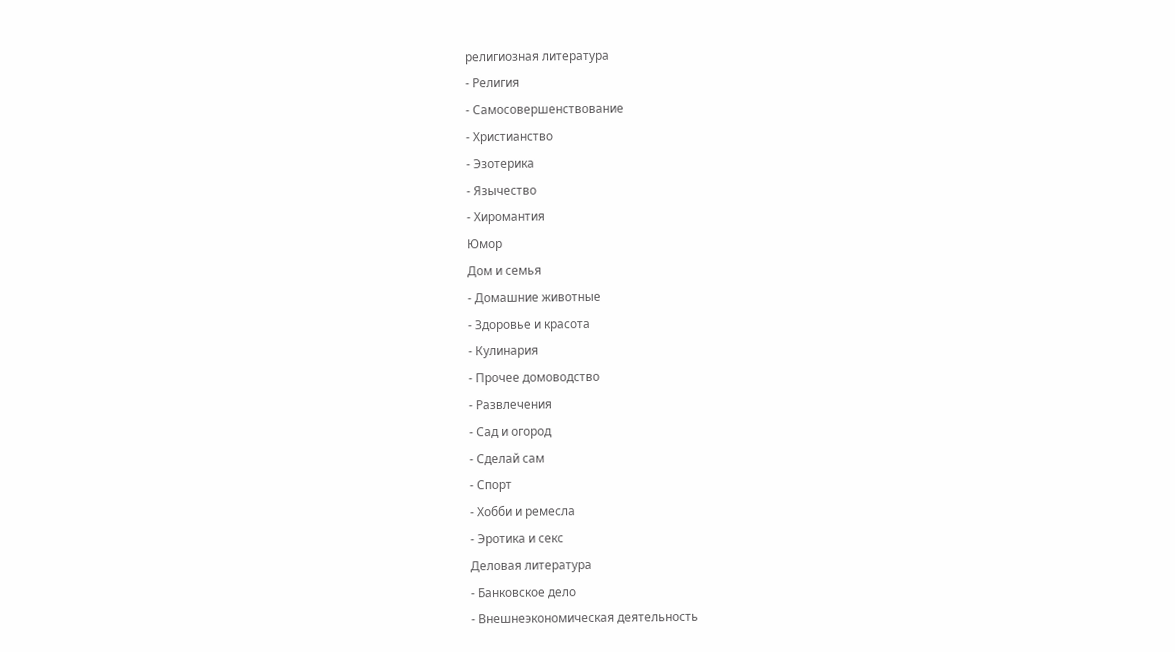религиозная литература
- Религия
- Самосовершенствование
- Христианство
- Эзотерика
- Язычество
- Хиромантия
Юмор
Дом и семья
- Домашние животные
- Здоровье и красота
- Кулинария
- Прочее домоводство
- Развлечения
- Сад и огород
- Сделай сам
- Спорт
- Хобби и ремесла
- Эротика и секс
Деловая литература
- Банковское дело
- Внешнеэкономическая деятельность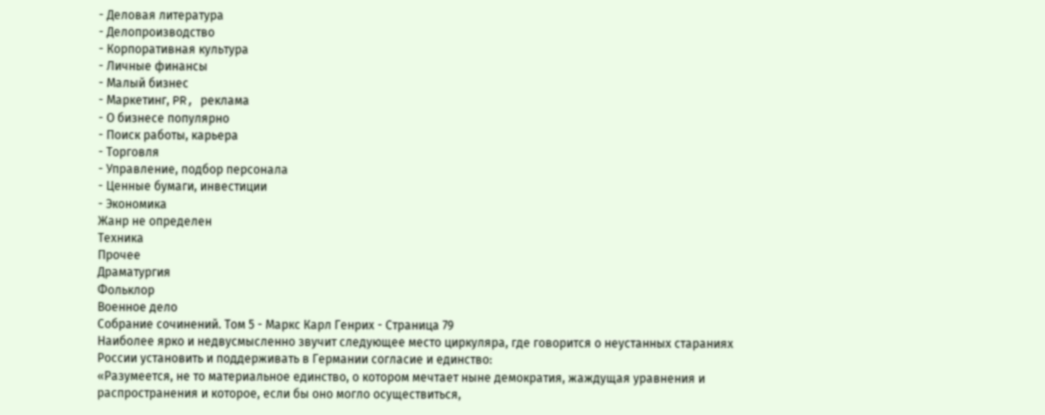- Деловая литература
- Делопроизводство
- Корпоративная культура
- Личные финансы
- Малый бизнес
- Маркетинг, PR, реклама
- О бизнесе популярно
- Поиск работы, карьера
- Торговля
- Управление, подбор персонала
- Ценные бумаги, инвестиции
- Экономика
Жанр не определен
Техника
Прочее
Драматургия
Фольклор
Военное дело
Собрание сочинений. Том 5 - Маркс Карл Генрих - Страница 79
Наиболее ярко и недвусмысленно звучит следующее место циркуляра, где говорится о неустанных стараниях России установить и поддерживать в Германии согласие и единство:
«Разумеется, не то материальное единство, о котором мечтает ныне демократия, жаждущая уравнения и распространения и которое, если бы оно могло осуществиться,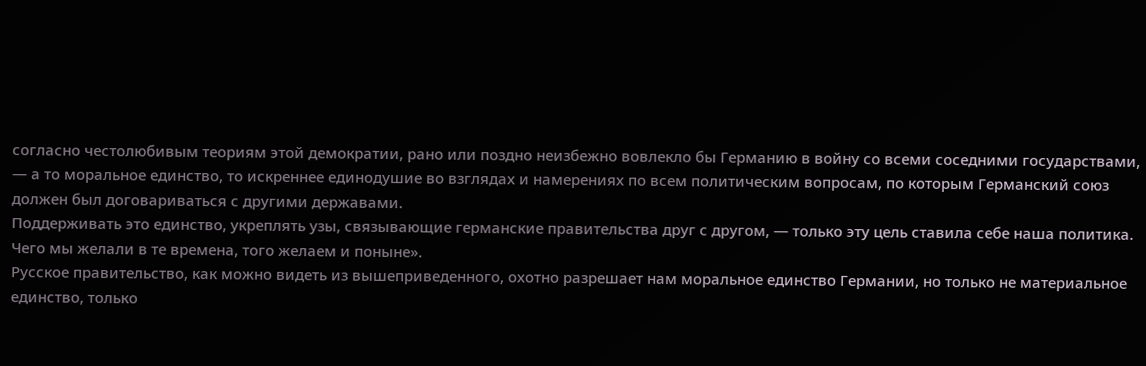согласно честолюбивым теориям этой демократии, рано или поздно неизбежно вовлекло бы Германию в войну со всеми соседними государствами, — а то моральное единство, то искреннее единодушие во взглядах и намерениях по всем политическим вопросам, по которым Германский союз должен был договариваться с другими державами.
Поддерживать это единство, укреплять узы, связывающие германские правительства друг с другом, — только эту цель ставила себе наша политика.
Чего мы желали в те времена, того желаем и поныне».
Русское правительство, как можно видеть из вышеприведенного, охотно разрешает нам моральное единство Германии, но только не материальное единство, только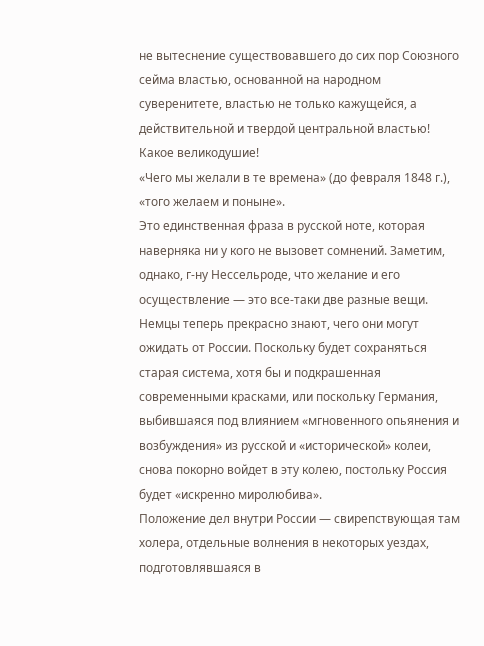не вытеснение существовавшего до сих пор Союзного сейма властью, основанной на народном суверенитете, властью не только кажущейся, а действительной и твердой центральной властью! Какое великодушие!
«Чего мы желали в те времена» (до февраля 1848 г.), «того желаем и поныне».
Это единственная фраза в русской ноте, которая наверняка ни у кого не вызовет сомнений. Заметим, однако, г-ну Нессельроде, что желание и его осуществление — это все-таки две разные вещи.
Немцы теперь прекрасно знают, чего они могут ожидать от России. Поскольку будет сохраняться старая система, хотя бы и подкрашенная современными красками, или поскольку Германия, выбившаяся под влиянием «мгновенного опьянения и возбуждения» из русской и «исторической» колеи, снова покорно войдет в эту колею, постольку Россия будет «искренно миролюбива».
Положение дел внутри России — свирепствующая там холера, отдельные волнения в некоторых уездах, подготовлявшаяся в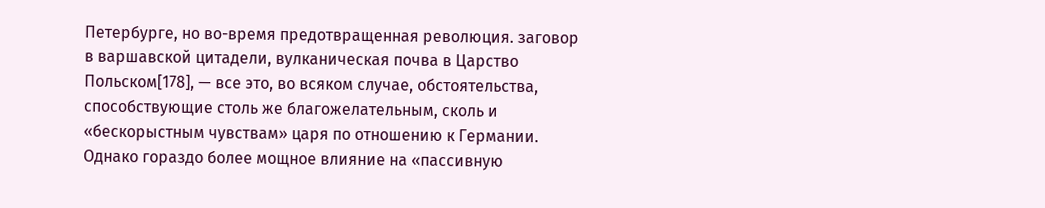Петербурге, но во-время предотвращенная революция. заговор в варшавской цитадели, вулканическая почва в Царство Польском[178], — все это, во всяком случае, обстоятельства, способствующие столь же благожелательным, сколь и «бескорыстным чувствам» царя по отношению к Германии.
Однако гораздо более мощное влияние на «пассивную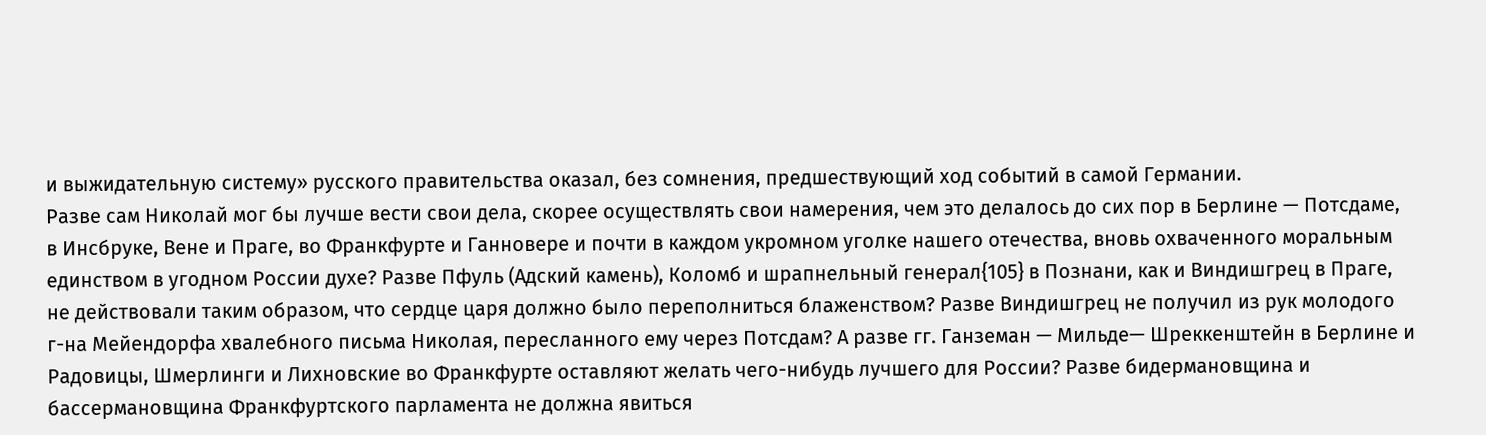и выжидательную систему» русского правительства оказал, без сомнения, предшествующий ход событий в самой Германии.
Разве сам Николай мог бы лучше вести свои дела, скорее осуществлять свои намерения, чем это делалось до сих пор в Берлине — Потсдаме, в Инсбруке, Вене и Праге, во Франкфурте и Ганновере и почти в каждом укромном уголке нашего отечества, вновь охваченного моральным единством в угодном России духе? Разве Пфуль (Адский камень), Коломб и шрапнельный генерал{105} в Познани, как и Виндишгрец в Праге, не действовали таким образом, что сердце царя должно было переполниться блаженством? Разве Виндишгрец не получил из рук молодого г-на Мейендорфа хвалебного письма Николая, пересланного ему через Потсдам? А разве гг. Ганземан — Мильде— Шреккенштейн в Берлине и Радовицы, Шмерлинги и Лихновские во Франкфурте оставляют желать чего-нибудь лучшего для России? Разве бидермановщина и бассермановщина Франкфуртского парламента не должна явиться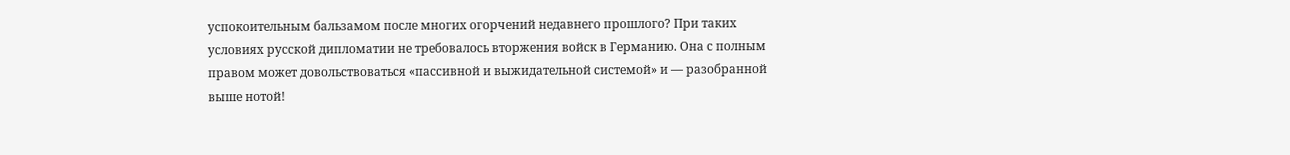успокоительным бальзамом после многих огорчений недавнего прошлого? При таких условиях русской дипломатии не требовалось вторжения войск в Германию. Она с полным правом может довольствоваться «пассивной и выжидательной системой» и — разобранной выше нотой!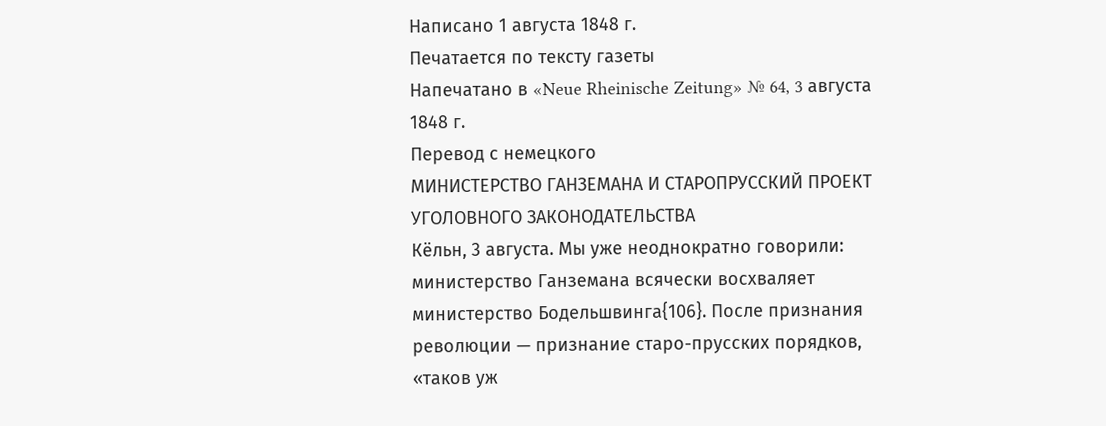Написано 1 августа 1848 г.
Печатается по тексту газеты
Напечатано в «Neue Rheinische Zeitung» № 64, 3 августа 1848 г.
Перевод с немецкого
МИНИСТЕРСТВО ГАНЗЕМАНА И СТАРОПРУССКИЙ ПРОЕКТ УГОЛОВНОГО ЗАКОНОДАТЕЛЬСТВА
Кёльн, 3 августа. Мы уже неоднократно говорили: министерство Ганземана всячески восхваляет министерство Бодельшвинга{106}. После признания революции — признание старо-прусских порядков, «таков уж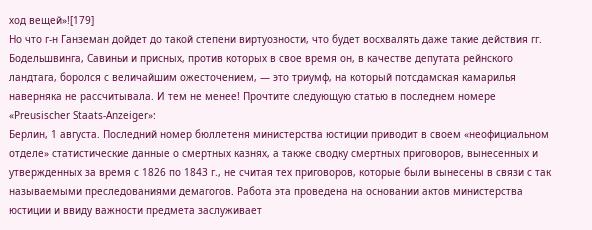ход вещей»![179]
Но что г-н Ганземан дойдет до такой степени виртуозности, что будет восхвалять даже такие действия гг. Бодельшвинга, Савиньи и присных, против которых в свое время он, в качестве депутата рейнского ландтага, боролся с величайшим ожесточением, — это триумф, на который потсдамская камарилья наверняка не рассчитывала. И тем не менее! Прочтите следующую статью в последнем номере «Preusischer Staats-Anzeiger»:
Берлин, 1 августа. Последний номер бюллетеня министерства юстиции приводит в своем «неофициальном отделе» статистические данные о смертных казнях, а также сводку смертных приговоров, вынесенных и утвержденных за время с 1826 по 1843 г., не считая тех приговоров, которые были вынесены в связи с так называемыми преследованиями демагогов. Работа эта проведена на основании актов министерства юстиции и ввиду важности предмета заслуживает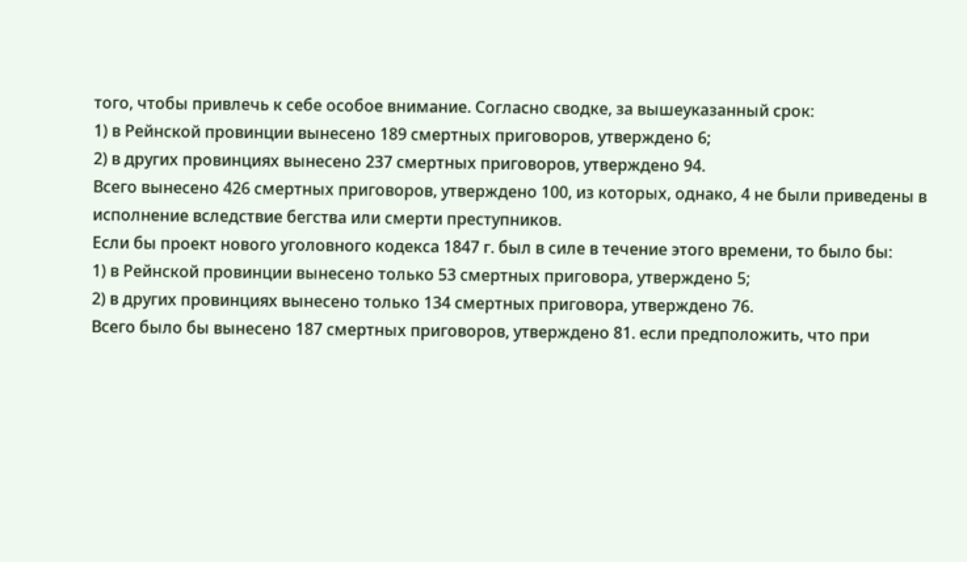того, чтобы привлечь к себе особое внимание. Согласно сводке, за вышеуказанный срок:
1) в Рейнской провинции вынесено 189 смертных приговоров, утверждено 6;
2) в других провинциях вынесено 237 смертных приговоров, утверждено 94.
Всего вынесено 426 смертных приговоров, утверждено 100, из которых, однако, 4 не были приведены в исполнение вследствие бегства или смерти преступников.
Если бы проект нового уголовного кодекса 1847 г. был в силе в течение этого времени, то было бы:
1) в Рейнской провинции вынесено только 53 смертных приговора, утверждено 5;
2) в других провинциях вынесено только 134 смертных приговора, утверждено 76.
Всего было бы вынесено 187 смертных приговоров, утверждено 81. если предположить, что при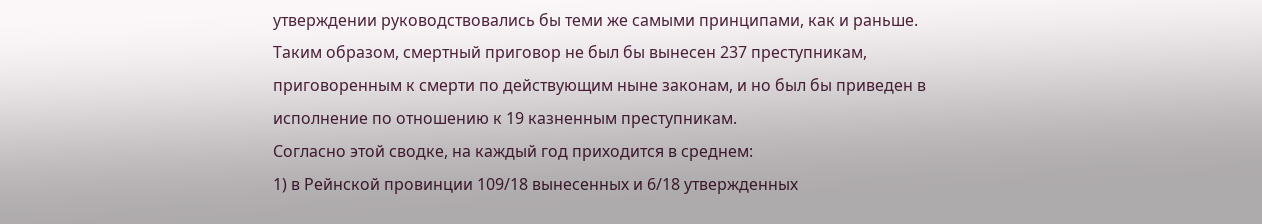утверждении руководствовались бы теми же самыми принципами, как и раньше. Таким образом, смертный приговор не был бы вынесен 237 преступникам, приговоренным к смерти по действующим ныне законам, и но был бы приведен в исполнение по отношению к 19 казненным преступникам.
Согласно этой сводке, на каждый год приходится в среднем:
1) в Рейнской провинции 109/18 вынесенных и 6/18 утвержденных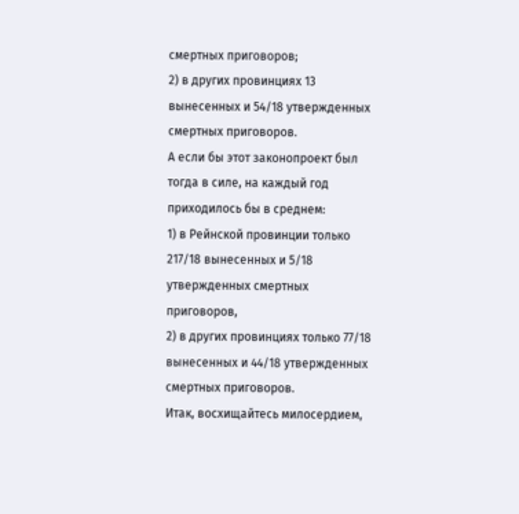смертных приговоров;
2) в других провинциях 13 вынесенных и 54/18 утвержденных смертных приговоров.
А если бы этот законопроект был тогда в силе, на каждый год приходилось бы в среднем:
1) в Рейнской провинции только 217/18 вынесенных и 5/18 утвержденных смертных приговоров,
2) в других провинциях только 77/18 вынесенных и 44/18 утвержденных смертных приговоров.
Итак, восхищайтесь милосердием,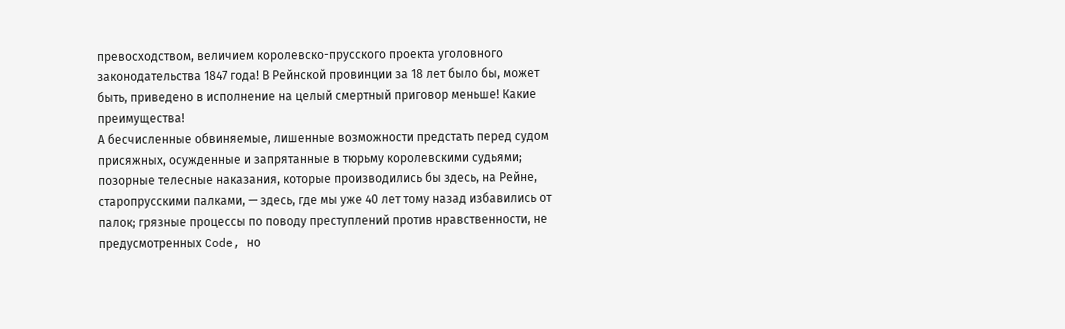превосходством, величием королевско-прусского проекта уголовного законодательства 1847 года! В Рейнской провинции за 18 лет было бы, может быть, приведено в исполнение на целый смертный приговор меньше! Какие преимущества!
А бесчисленные обвиняемые, лишенные возможности предстать перед судом присяжных, осужденные и запрятанные в тюрьму королевскими судьями; позорные телесные наказания, которые производились бы здесь, на Рейне, старопрусскими палками, — здесь, где мы уже 40 лет тому назад избавились от палок; грязные процессы по поводу преступлений против нравственности, не предусмотренных Code, но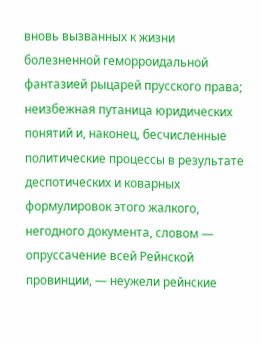вновь вызванных к жизни болезненной геморроидальной фантазией рыцарей прусского права; неизбежная путаница юридических понятий и, наконец, бесчисленные политические процессы в результате деспотических и коварных формулировок этого жалкого, негодного документа, словом — опруссачение всей Рейнской провинции, — неужели рейнские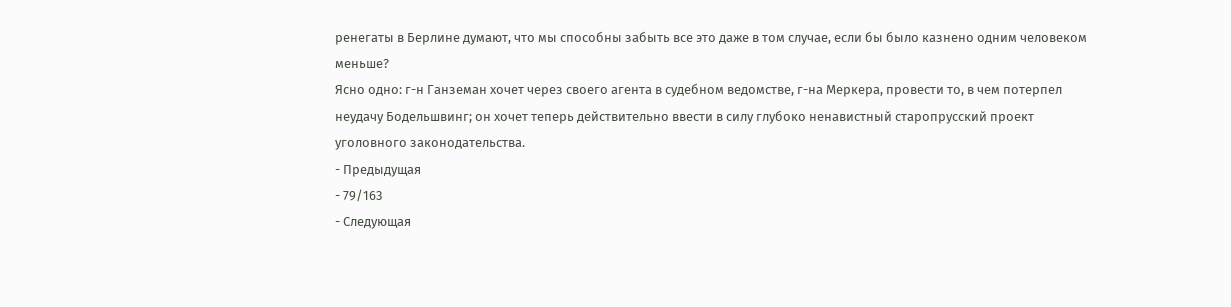ренегаты в Берлине думают, что мы способны забыть все это даже в том случае, если бы было казнено одним человеком меньше?
Ясно одно: г-н Ганземан хочет через своего агента в судебном ведомстве, г-на Меркера, провести то, в чем потерпел неудачу Бодельшвинг; он хочет теперь действительно ввести в силу глубоко ненавистный старопрусский проект уголовного законодательства.
- Предыдущая
- 79/163
- Следующая